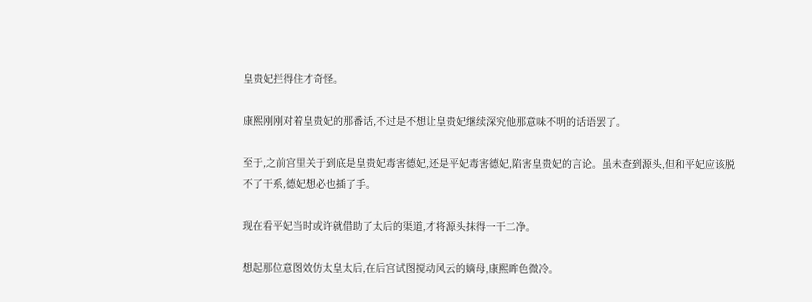皇贵妃拦得住才奇怪。

康熙刚刚对着皇贵妃的那番话,不过是不想让皇贵妃继续深究他那意味不明的话语罢了。

至于,之前宫里关于到底是皇贵妃毒害德妃,还是平妃毒害德妃,陷害皇贵妃的言论。虽未查到源头,但和平妃应该脱不了干系,德妃想必也插了手。

现在看平妃当时或许就借助了太后的渠道,才将源头抹得一干二净。

想起那位意图效仿太皇太后,在后宫试图搅动风云的嫡母,康熙眸色微冷。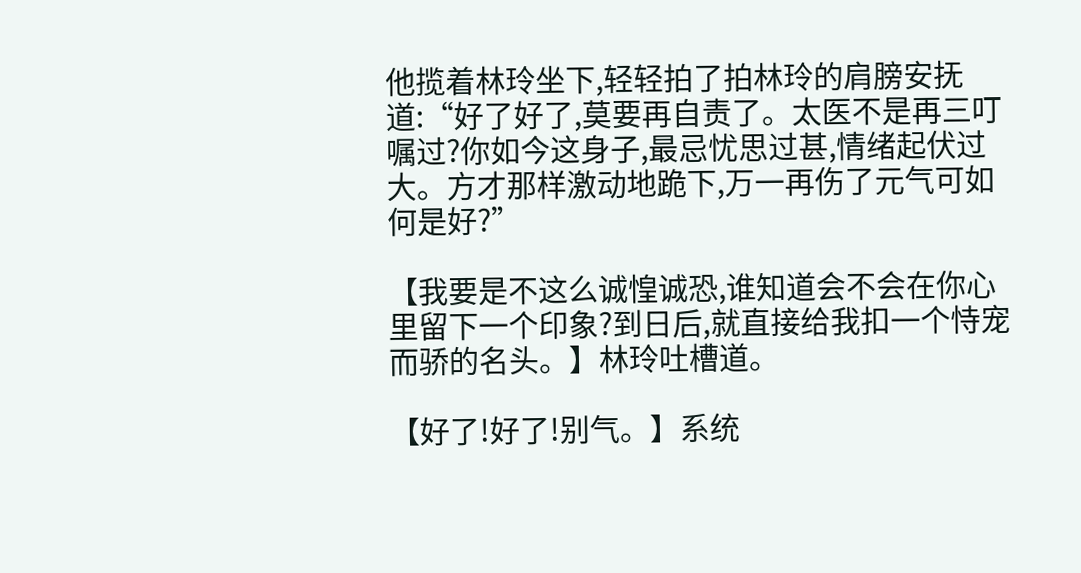他揽着林玲坐下,轻轻拍了拍林玲的肩膀安抚道:“好了好了,莫要再自责了。太医不是再三叮嘱过?你如今这身子,最忌忧思过甚,情绪起伏过大。方才那样激动地跪下,万一再伤了元气可如何是好?”

【我要是不这么诚惶诚恐,谁知道会不会在你心里留下一个印象?到日后,就直接给我扣一个恃宠而骄的名头。】林玲吐槽道。

【好了!好了!别气。】系统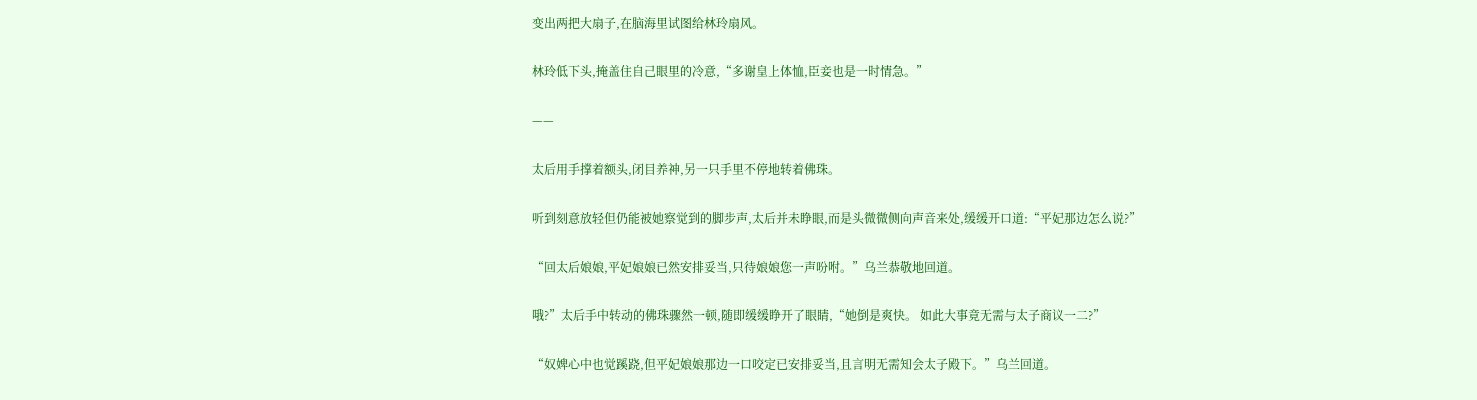变出两把大扇子,在脑海里试图给林玲扇风。

林玲低下头,掩盖住自己眼里的冷意,“多谢皇上体恤,臣妾也是一时情急。”

——

太后用手撑着额头,闭目养神,另一只手里不停地转着佛珠。

听到刻意放轻但仍能被她察觉到的脚步声,太后并未睁眼,而是头微微侧向声音来处,缓缓开口道:“平妃那边怎么说?”

“回太后娘娘,平妃娘娘已然安排妥当,只待娘娘您一声吩咐。”乌兰恭敬地回道。

哦?”太后手中转动的佛珠骤然一顿,随即缓缓睁开了眼睛,“她倒是爽快。 如此大事竟无需与太子商议一二?”

“奴婢心中也觉蹊跷,但平妃娘娘那边一口咬定已安排妥当,且言明无需知会太子殿下。”乌兰回道。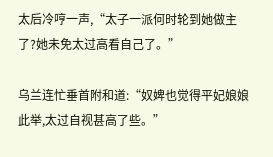太后冷哼一声,“太子一派何时轮到她做主了?她未免太过高看自己了。”

乌兰连忙垂首附和道:“奴婢也觉得平妃娘娘此举,太过自视甚高了些。”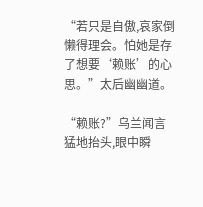“若只是自傲,哀家倒懒得理会。怕她是存了想要‘赖账’的心思。”太后幽幽道。

“赖账?”乌兰闻言猛地抬头,眼中瞬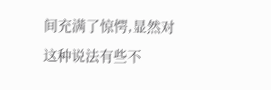间充满了惊愕,显然对这种说法有些不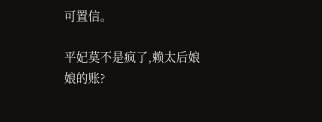可置信。

平妃莫不是疯了,赖太后娘娘的账?